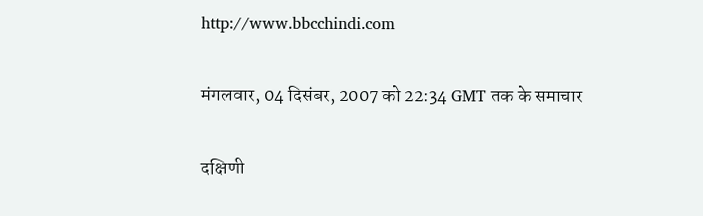http://www.bbcchindi.com

मंगलवार, 04 दिसंबर, 2007 को 22:34 GMT तक के समाचार

दक्षिणी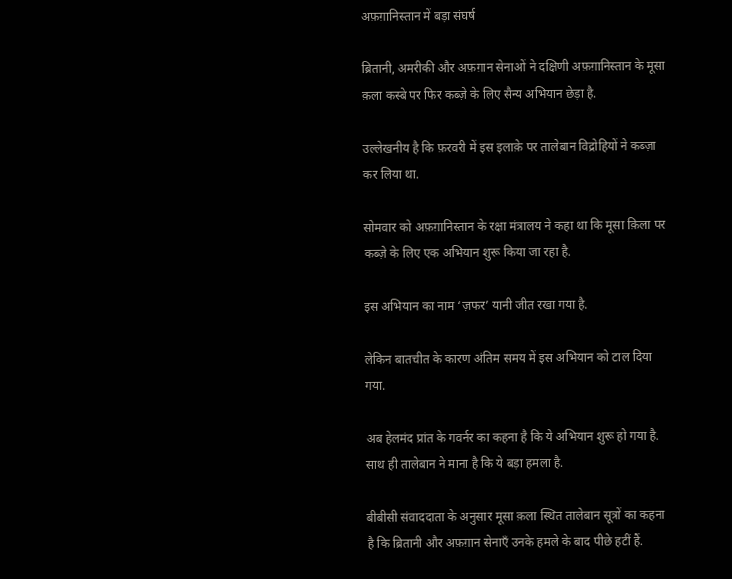अफ़ग़ानिस्तान में बड़ा संघर्ष

ब्रितानी, अमरीकी और अफ़ग़ान सेनाओं ने दक्षिणी अफ़ग़ानिस्तान के मूसा क़ला कस्बे पर फिर कब्ज़े के लिए सैन्य अभियान छेड़ा है.

उल्लेखनीय है कि फ़रवरी में इस इलाक़े पर तालेबान विद्रोहियों ने कब्ज़ा कर लिया था.

सोमवार को अफ़ग़ानिस्तान के रक्षा मंत्रालय ने कहा था कि मूसा क़िला पर कब्ज़े के लिए एक अभियान शुरू किया जा रहा है.

इस अभियान का नाम ‘ज़फर’ यानी जीत रखा गया है.

लेकिन बातचीत के कारण अंतिम समय में इस अभियान को टाल दिया गया.

अब हेलमंद प्रांत के गवर्नर का कहना है कि ये अभियान शुरू हो गया है. साथ ही तालेबान ने माना है कि ये बड़ा हमला है.

बीबीसी संवाददाता के अनुसार मूसा क़ला स्थित तालेबान सूत्रों का कहना है कि ब्रितानी और अफ़ग़ान सेनाएँ उनके हमले के बाद पीछे हटीं हैं.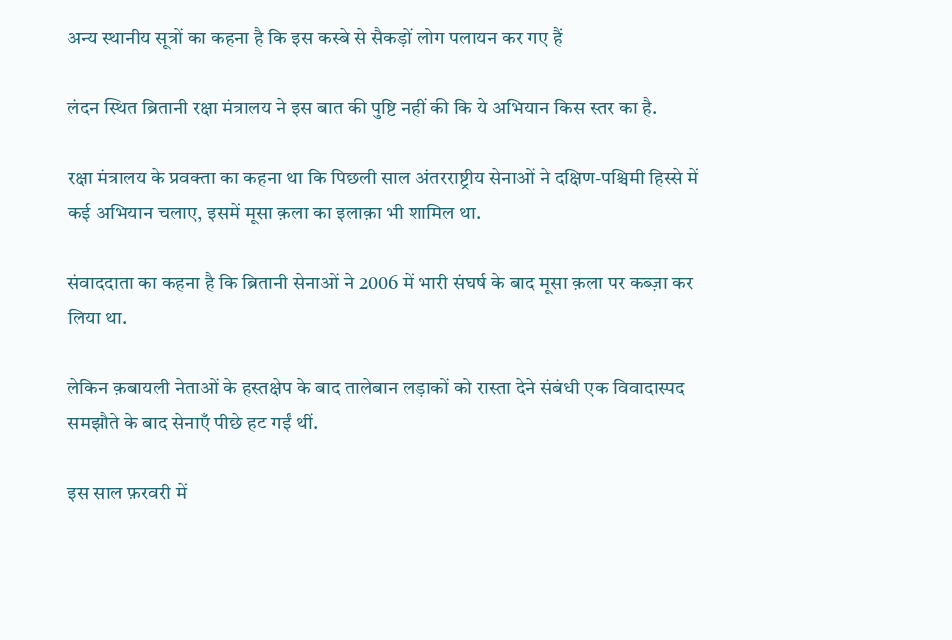अन्य स्थानीय सूत्रों का कहना है कि इस कस्बे से सैकड़ों लोग पलायन कर गए हैं

लंदन स्थित ब्रितानी रक्षा मंत्रालय ने इस बात की पुष्टि नहीं की कि ये अभियान किस स्तर का है.

रक्षा मंत्रालय के प्रवक्ता का कहना था कि पिछली साल अंतरराष्ट्रीय सेनाओं ने दक्षिण-पश्चिमी हिस्से में कई अभियान चलाए, इसमें मूसा क़ला का इलाक़ा भी शामिल था.

संवाददाता का कहना है कि ब्रितानी सेनाओं ने 2006 में भारी संघर्ष के बाद मूसा क़ला पर कब्ज़ा कर लिया था.

लेकिन क़बायली नेताओं के हस्तक्षेप के बाद तालेबान लड़ाकों को रास्ता देने संबंधी एक विवादास्पद समझौते के बाद सेनाएँ पीछे हट गईं थीं.

इस साल फ़रवरी में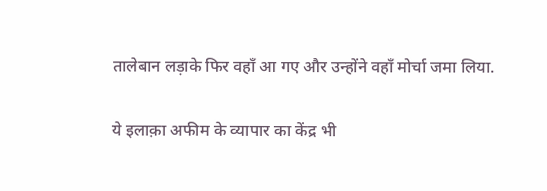तालेबान लड़ाके फिर वहाँ आ गए और उन्होंने वहाँ मोर्चा जमा लिया.

ये इलाक़ा अफीम के व्यापार का केंद्र भी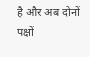है और अब दोनों पक्षों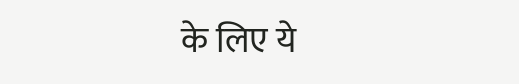के लिए ये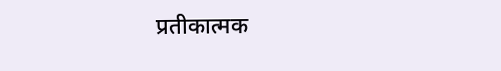प्रतीकात्मक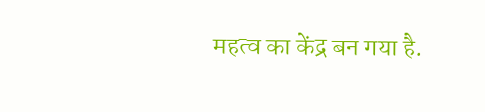महत्व का केंद्र बन गया है.